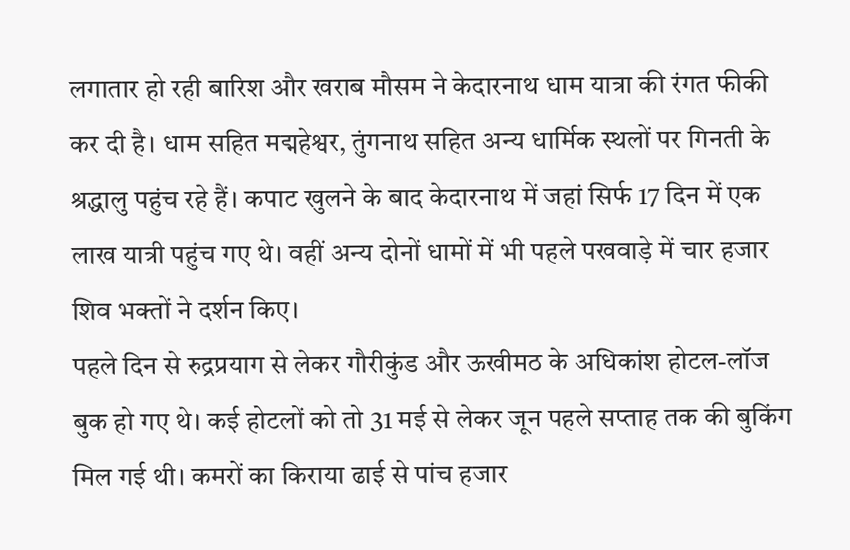लगातार हो रही बारिश और खराब मौसम ने केदारनाथ धाम यात्रा की रंगत फीकी कर दी है। धाम सहित मद्महेश्वर, तुंगनाथ सहित अन्य धार्मिक स्थलों पर गिनती के श्रद्धालु पहुंच रहे हैं। कपाट खुलने के बाद केदारनाथ में जहां सिर्फ 17 दिन में एक लाख यात्री पहुंच गए थे। वहीं अन्य दोनों धामों में भी पहले पखवाड़े में चार हजार शिव भक्तों ने दर्शन किए।
पहले दिन से रुद्रप्रयाग से लेकर गौरीकुंड और ऊखीमठ के अधिकांश होटल-लॉज बुक हो गए थे। कई होटलों को तो 31 मई से लेकर जून पहले सप्ताह तक की बुकिंग मिल गई थी। कमरों का किराया ढाई से पांच हजार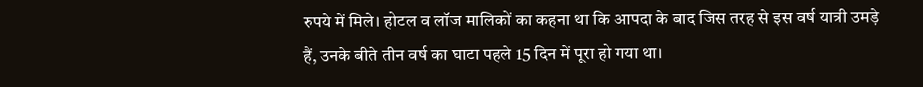रुपये में मिले। होटल व लॉज मालिकों का कहना था कि आपदा के बाद जिस तरह से इस वर्ष यात्री उमड़े हैं, उनके बीते तीन वर्ष का घाटा पहले 15 दिन में पूरा हो गया था।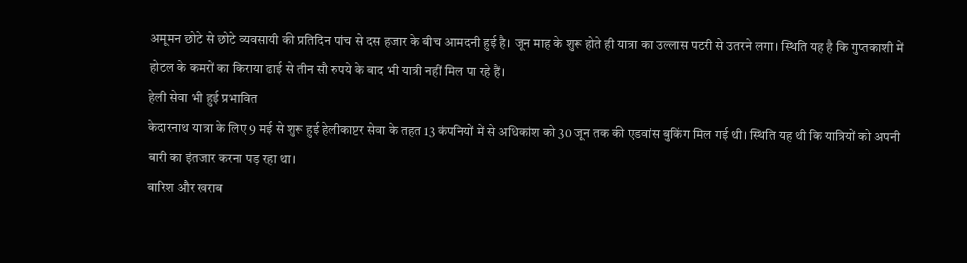अमूमन छोटे से छोटे व्यवसायी की प्रतिदिन पांच से दस हजार के बीच आमदनी हुई है। जून माह के शुरू होते ही यात्रा का उल्लास पटरी से उतरने लगा। स्थिति यह है कि गुप्तकाशी में होटल के कमरों का किराया ढाई से तीन सौ रुपये के बाद भी यात्री नहीं मिल पा रहे हैं।
हेली सेवा भी हुई प्रभावित
केदारनाथ यात्रा के लिए 9 मई से शुरू हुई हेलीकाप्टर सेवा के तहत 13 कंपनियों में से अधिकांश को 30 जून तक की एडवांस बुकिंग मिल गई थी। स्थिति यह थी कि यात्रियों को अपनी बारी का इंतजार करना पड़ रहा था।
बारिश और खराब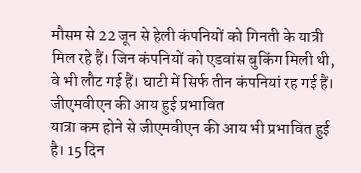मौसम से 22 जून से हेली कंपनियों को गिनती के यात्री मिल रहे हैं। जिन कंपनियों को एडवांस बुकिंग मिली थी, वे भी लौट गई हैं। घाटी में सिर्फ तीन कंपनियां रह गई हैं।
जीएमवीएन की आय हुई प्रभावित
यात्रा कम होने से जीएमवीएन की आय भी प्रभावित हुई है। 15 दिन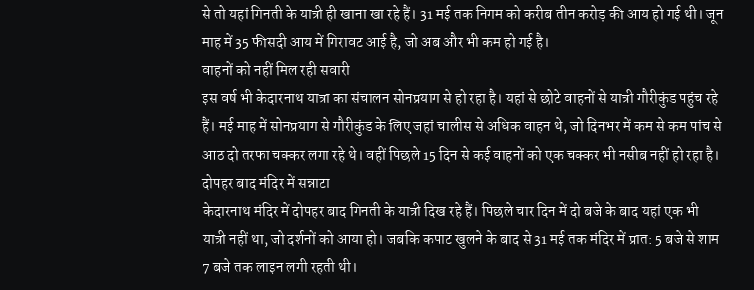से तो यहां गिनती के यात्री ही खाना खा रहे हैं। 31 मई तक निगम को करीब तीन करोड़ की आय हो गई थी। जून माह में 35 फीसदी आय में गिरावट आई है, जो अब और भी कम हो गई है।
वाहनों को नहीं मिल रही सवारी
इस वर्ष भी केदारनाथ यात्रा का संचालन सोनप्रयाग से हो रहा है। यहां से छोटे वाहनों से यात्री गौरीकुंड पहुंच रहे हैं। मई माह में सोनप्रयाग से गौरीकुंड के लिए जहां चालीस से अधिक वाहन थे, जो दिनभर में कम से कम पांच से आठ दो तरफा चक्कर लगा रहे थे। वहीं पिछले 15 दिन से कई वाहनों को एक चक्कर भी नसीब नहीं हो रहा है।
दोपहर बाद मंदिर में सन्नाटा
केदारनाथ मंदिर में दोपहर बाद गिनती के यात्री दिख रहे हैं। पिछले चार दिन में दो बजे के बाद यहां एक भी यात्री नहीं था, जो दर्शनों को आया हो। जबकि कपाट खुलने के बाद से 31 मई तक मंदिर में प्रात: 5 बजे से शाम 7 बजे तक लाइन लगी रहती थी।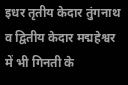इधर तृतीय केदार तुंगनाथ व द्वितीय केदार मद्महेश्वर में भी गिनती के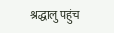श्रद्धालु पहुंच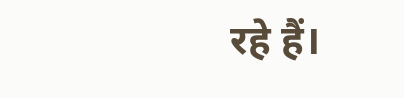रहे हैं।